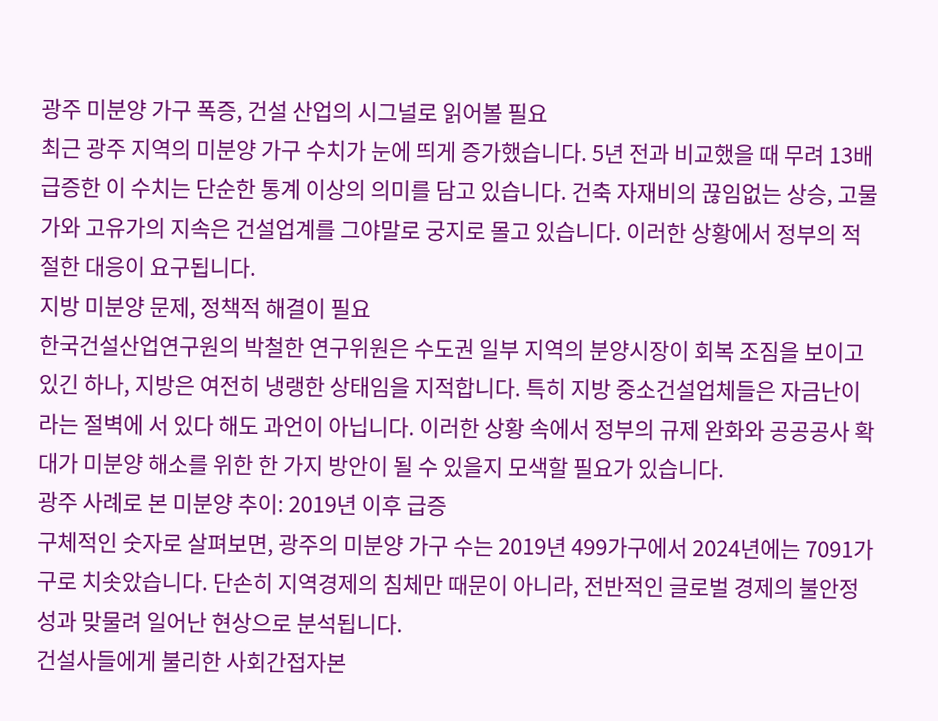광주 미분양 가구 폭증, 건설 산업의 시그널로 읽어볼 필요
최근 광주 지역의 미분양 가구 수치가 눈에 띄게 증가했습니다. 5년 전과 비교했을 때 무려 13배 급증한 이 수치는 단순한 통계 이상의 의미를 담고 있습니다. 건축 자재비의 끊임없는 상승, 고물가와 고유가의 지속은 건설업계를 그야말로 궁지로 몰고 있습니다. 이러한 상황에서 정부의 적절한 대응이 요구됩니다.
지방 미분양 문제, 정책적 해결이 필요
한국건설산업연구원의 박철한 연구위원은 수도권 일부 지역의 분양시장이 회복 조짐을 보이고 있긴 하나, 지방은 여전히 냉랭한 상태임을 지적합니다. 특히 지방 중소건설업체들은 자금난이라는 절벽에 서 있다 해도 과언이 아닙니다. 이러한 상황 속에서 정부의 규제 완화와 공공공사 확대가 미분양 해소를 위한 한 가지 방안이 될 수 있을지 모색할 필요가 있습니다.
광주 사례로 본 미분양 추이: 2019년 이후 급증
구체적인 숫자로 살펴보면, 광주의 미분양 가구 수는 2019년 499가구에서 2024년에는 7091가구로 치솟았습니다. 단손히 지역경제의 침체만 때문이 아니라, 전반적인 글로벌 경제의 불안정성과 맞물려 일어난 현상으로 분석됩니다.
건설사들에게 불리한 사회간접자본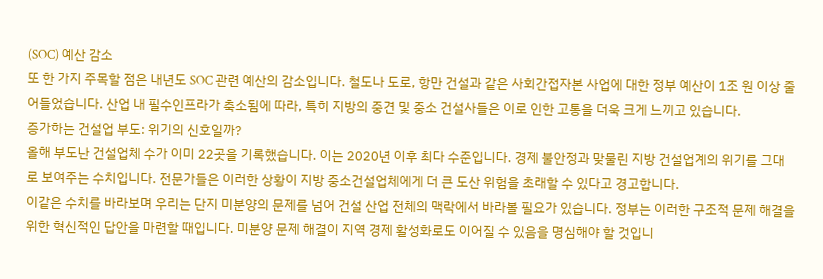(SOC) 예산 감소
또 한 가지 주목할 점은 내년도 SOC 관련 예산의 감소입니다. 철도나 도로, 항만 건설과 같은 사회간접자본 사업에 대한 정부 예산이 1조 원 이상 줄어들었습니다. 산업 내 필수인프라가 축소됨에 따라, 특히 지방의 중견 및 중소 건설사들은 이로 인한 고통을 더욱 크게 느끼고 있습니다.
증가하는 건설업 부도: 위기의 신호일까?
올해 부도난 건설업체 수가 이미 22곳을 기록했습니다. 이는 2020년 이후 최다 수준입니다. 경제 불안정과 맞물린 지방 건설업계의 위기를 그대로 보여주는 수치입니다. 전문가들은 이러한 상황이 지방 중소건설업체에게 더 큰 도산 위험을 초래할 수 있다고 경고합니다.
이같은 수치를 바라보며 우리는 단지 미분양의 문제를 넘어 건설 산업 전체의 맥락에서 바라볼 필요가 있습니다. 정부는 이러한 구조적 문제 해결을 위한 혁신적인 답안을 마련할 때입니다. 미분양 문제 해결이 지역 경제 활성화로도 이어질 수 있음을 명심해야 할 것입니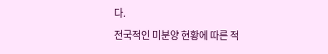다.
전국적인 미분양 현황에 따른 적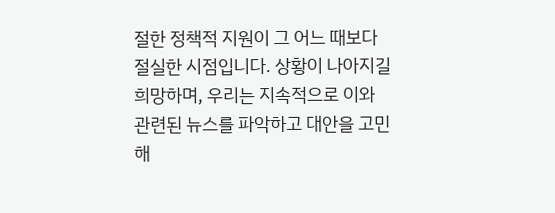절한 정책적 지원이 그 어느 때보다 절실한 시점입니다. 상황이 나아지길 희망하며, 우리는 지속적으로 이와 관련된 뉴스를 파악하고 대안을 고민해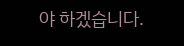야 하겠습니다.